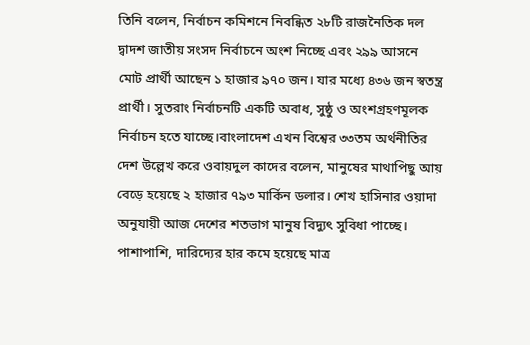তিনি বলেন, নির্বাচন কমিশনে নিবন্ধিত ২৮টি রাজনৈতিক দল দ্বাদশ জাতীয় সংসদ নির্বাচনে অংশ নিচ্ছে এবং ২৯৯ আসনে মোট প্রার্থী আছেন ১ হাজার ৯৭০ জন। যার মধ্যে ৪৩৬ জন স্বতন্ত্র প্রার্থী। সুতরাং নির্বাচনটি একটি অবাধ, সুষ্ঠু ও অংশগ্রহণমূলক নির্বাচন হতে যাচ্ছে।বাংলাদেশ এখন বিশ্বের ৩৩তম অর্থনীতির দেশ উল্লেখ করে ওবায়দুল কাদের বলেন, মানুষের মাথাপিছু আয় বেড়ে হয়েছে ২ হাজার ৭৯৩ মার্কিন ডলার। শেখ হাসিনার ওয়াদা অনুযায়ী আজ দেশের শতভাগ মানুষ বিদ্যুৎ সুবিধা পাচ্ছে। পাশাপাশি, দারিদ্যের হার কমে হয়েছে মাত্র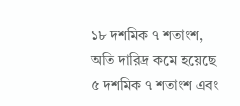১৮ দশমিক ৭ শতাংশ, অতি দারিদ্র কমে হয়েছে ৫ দশমিক ৭ শতাংশ এবং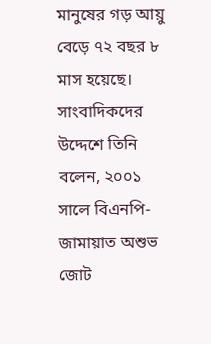মানুষের গড় আয়ু বেড়ে ৭২ বছর ৮ মাস হয়েছে।
সাংবাদিকদের উদ্দেশে তিনি বলেন, ২০০১ সালে বিএনপি-জামায়াত অশুভ জোট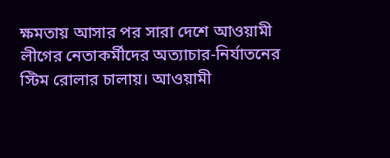ক্ষমতায় আসার পর সারা দেশে আওয়ামী লীগের নেতাকর্মীদের অত্যাচার-নির্যাতনের স্টিম রোলার চালায়। আওয়ামী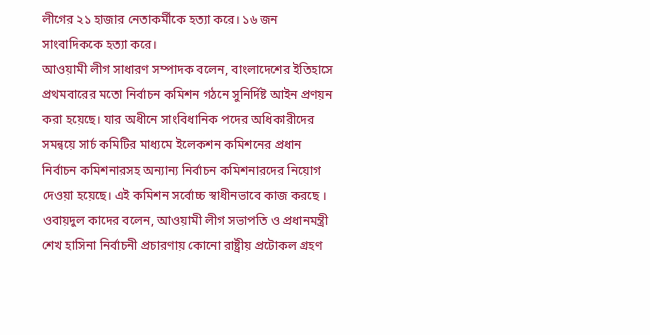লীগের ২১ হাজার নেতাকর্মীকে হত্যা করে। ১৬ জন সাংবাদিককে হত্যা করে।
আওয়ামী লীগ সাধারণ সম্পাদক বলেন, বাংলাদেশের ইতিহাসে প্রথমবারের মতো নির্বাচন কমিশন গঠনে সুনির্দিষ্ট আইন প্রণয়ন করা হয়েছে। যার অধীনে সাংবিধানিক পদের অধিকারীদের সমন্বয়ে সার্চ কমিটির মাধ্যমে ইলেকশন কমিশনের প্রধান নির্বাচন কমিশনারসহ অন্যান্য নির্বাচন কমিশনারদের নিয়োগ দেওয়া হয়েছে। এই কমিশন সর্বোচ্চ স্বাধীনভাবে কাজ করছে ।
ওবায়দুল কাদের বলেন, আওয়ামী লীগ সভাপতি ও প্রধানমন্ত্রী শেখ হাসিনা নির্বাচনী প্রচারণায় কোনো রাষ্ট্রীয় প্রটোকল গ্রহণ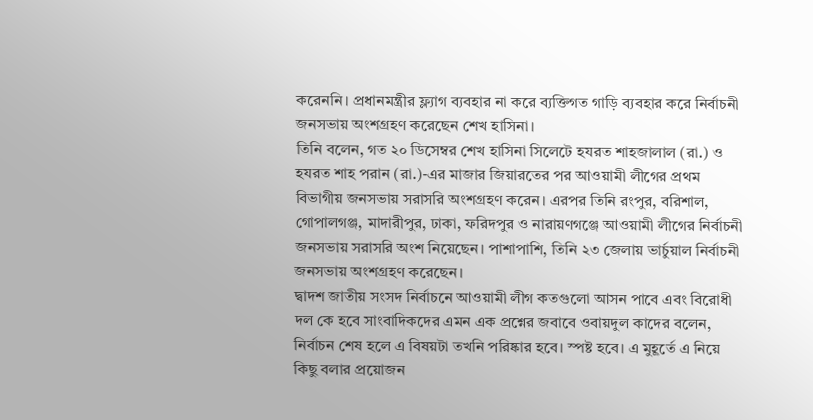করেননি। প্রধানমন্ত্রীর ফ্ল্যাগ ব্যবহার না করে ব্যক্তিগত গাড়ি ব্যবহার করে নির্বাচনী জনসভায় অংশগ্রহণ করেছেন শেখ হাসিনা।
তিনি বলেন, গত ২০ ডিসেম্বর শেখ হাসিনা সিলেটে হযরত শাহজালাল (রা.) ও হযরত শাহ পরান (রা.)-এর মাজার জিয়ারতের পর আওয়ামী লীগের প্রথম বিভাগীয় জনসভায় সরাসরি অংশগ্রহণ করেন। এরপর তিনি রংপুর, বরিশাল, গোপালগঞ্জ, মাদারীপুর, ঢাকা, ফরিদপুর ও নারায়ণগঞ্জে আওয়ামী লীগের নির্বাচনী জনসভায় সরাসরি অংশ নিয়েছেন। পাশাপাশি, তিনি ২৩ জেলায় ভার্চুয়াল নির্বাচনী জনসভায় অংশগ্রহণ করেছেন।
দ্বাদশ জাতীয় সংসদ নির্বাচনে আওয়ামী লীগ কতগুলো আসন পাবে এবং বিরোধী দল কে হবে সাংবাদিকদের এমন এক প্রশ্নের জবাবে ওবায়দুল কাদের বলেন, নির্বাচন শেষ হলে এ বিষয়টা তখনি পরিষ্কার হবে। স্পষ্ট হবে। এ মুহূর্তে এ নিয়ে কিছু বলার প্রয়োজন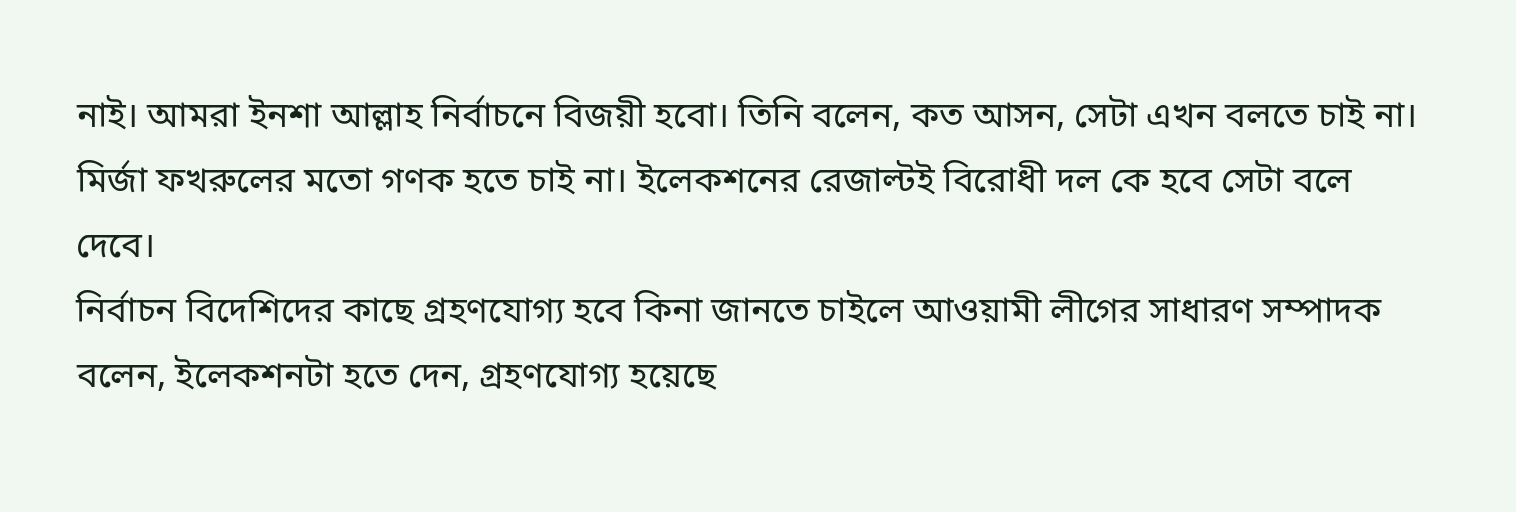নাই। আমরা ইনশা আল্লাহ নির্বাচনে বিজয়ী হবো। তিনি বলেন, কত আসন, সেটা এখন বলতে চাই না। মির্জা ফখরুলের মতো গণক হতে চাই না। ইলেকশনের রেজাল্টই বিরোধী দল কে হবে সেটা বলে দেবে।
নির্বাচন বিদেশিদের কাছে গ্রহণযোগ্য হবে কিনা জানতে চাইলে আওয়ামী লীগের সাধারণ সম্পাদক বলেন, ইলেকশনটা হতে দেন, গ্রহণযোগ্য হয়েছে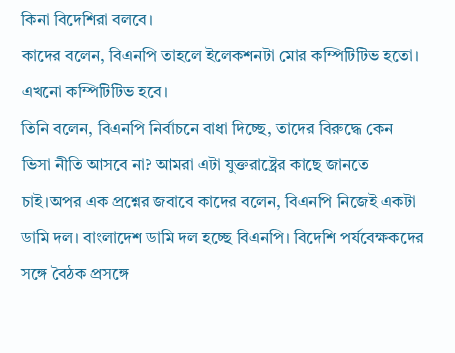কিনা বিদেশিরা বলবে।
কাদের বলেন, বিএনপি তাহলে ইলেকশনটা মোর কম্পিটিটিভ হতো। এখনো কম্পিটিটিভ হবে।
তিনি বলেন, বিএনপি নির্বাচনে বাধা দিচ্ছে, তাদের বিরুদ্ধে কেন ভিসা নীতি আসবে না? আমরা এটা যুক্তরাষ্ট্রের কাছে জানতে চাই।অপর এক প্রশ্নের জবাবে কাদের বলেন, বিএনপি নিজেই একটা ডামি দল। বাংলাদেশ ডামি দল হচ্ছে বিএনপি। বিদেশি পর্যবেক্ষকদের সঙ্গে বৈঠক প্রসঙ্গে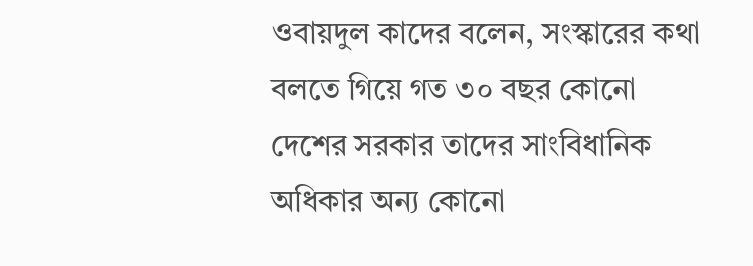ওবায়দুল কাদের বলেন, সংস্কারের কথা বলতে গিয়ে গত ৩০ বছর কোনো দেশের সরকার তাদের সাংবিধানিক অধিকার অন্য কোনো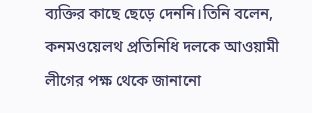ব্যক্তির কাছে ছেড়ে দেননি।তিনি বলেন, কনমওয়েলথ প্রতিনিধি দলকে আওয়ামী লীগের পক্ষ থেকে জানানো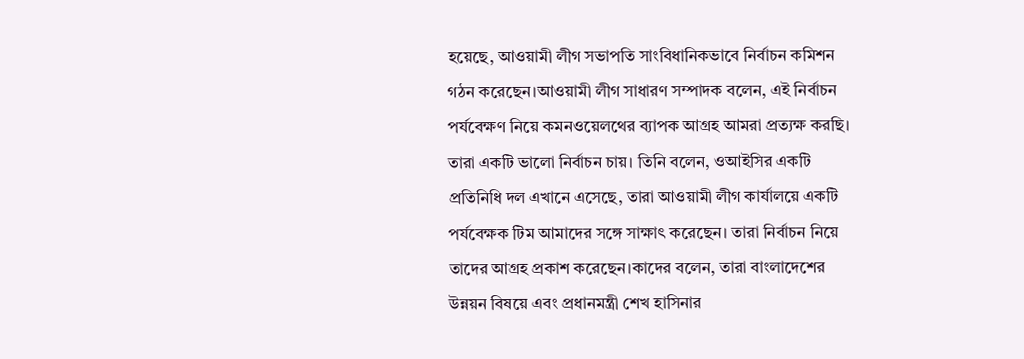হয়েছে, আওয়ামী লীগ সভাপতি সাংবিধানিকভাবে নির্বাচন কমিশন গঠন করেছেন।আওয়ামী লীগ সাধারণ সম্পাদক বলেন, এই নির্বাচন পর্যবেক্ষণ নিয়ে কমনওয়েলথের ব্যাপক আগ্রহ আমরা প্রত্যক্ষ করছি। তারা একটি ভালো নির্বাচন চায়। তিনি বলেন, ওআইসির একটি প্রতিনিধি দল এখানে এসেছে, তারা আওয়ামী লীগ কার্যালয়ে একটি পর্যবেক্ষক টিম আমাদের সঙ্গে সাক্ষাৎ করেছেন। তারা নির্বাচন নিয়ে তাদের আগ্রহ প্রকাশ করেছেন।কাদের বলেন, তারা বাংলাদেশের উন্নয়ন বিষয়ে এবং প্রধানমন্ত্রী শেখ হাসিনার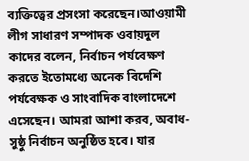ব্যক্তিত্বের প্রসংসা করেছেন।আওয়ামী লীগ সাধারণ সম্পাদক ওবায়দুল কাদের বলেন, নির্বাচন পর্যবেক্ষণ করতে ইতোমধ্যে অনেক বিদেশি পর্যবেক্ষক ও সাংবাদিক বাংলাদেশে এসেছেন। আমরা আশা করব, অবাধ-সুষ্ঠু নির্বাচন অনুষ্ঠিত হবে। যার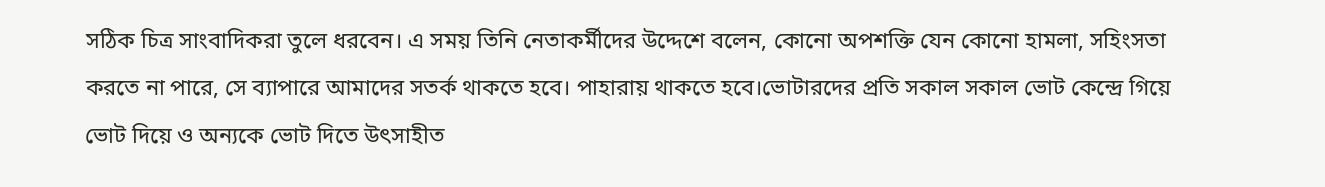সঠিক চিত্র সাংবাদিকরা তুলে ধরবেন। এ সময় তিনি নেতাকর্মীদের উদ্দেশে বলেন, কোনো অপশক্তি যেন কোনো হামলা, সহিংসতা করতে না পারে, সে ব্যাপারে আমাদের সতর্ক থাকতে হবে। পাহারায় থাকতে হবে।ভোটারদের প্রতি সকাল সকাল ভোট কেন্দ্রে গিয়ে ভোট দিয়ে ও অন্যকে ভোট দিতে উৎসাহীত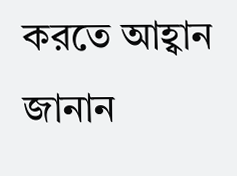করতে আহ্বান জানান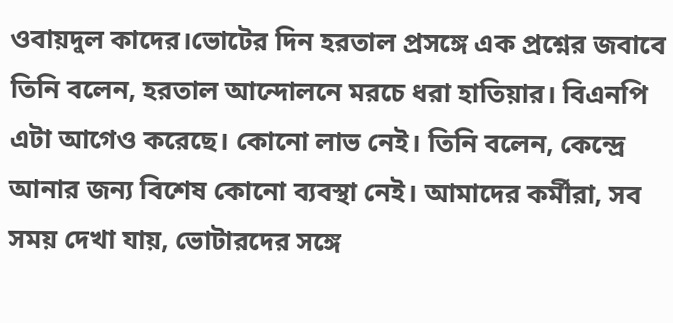ওবায়দুল কাদের।ভোটের দিন হরতাল প্রসঙ্গে এক প্রশ্নের জবাবে তিনি বলেন, হরতাল আন্দোলনে মরচে ধরা হাতিয়ার। বিএনপি এটা আগেও করেছে। কোনো লাভ নেই। তিনি বলেন, কেন্দ্রে আনার জন্য বিশেষ কোনো ব্যবস্থা নেই। আমাদের কর্মীরা, সব সময় দেখা যায়, ভোটারদের সঙ্গে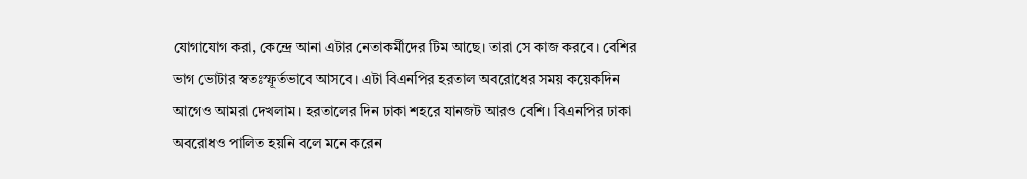যোগাযোগ করা, কেন্দ্রে আনা এটার নেতাকর্মীদের টিম আছে। তারা সে কাজ করবে। বেশির ভাগ ভোটার স্বতঃস্ফূর্তভাবে আসবে। এটা বিএনপির হরতাল অবরোধের সময় কয়েকদিন আগেও আমরা দেখলাম। হরতালের দিন ঢাকা শহরে যানজট আরও বেশি। বিএনপির ঢাকা অবরোধও পালিত হয়নি বলে মনে করেন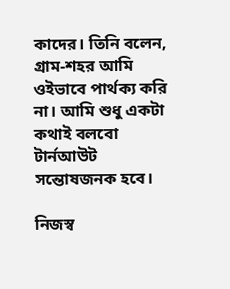কাদের। তিনি বলেন, গ্রাম-শহর আমি ওইভাবে পার্থক্য করি না। আমি শুধু একটা কথাই বলবো টার্নআউট সন্তোষজনক হবে।

নিজস্ব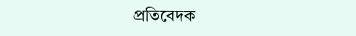প্রতিবেদক